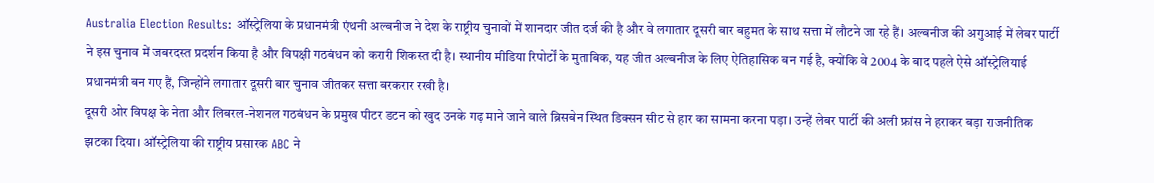Australia Election Results: ऑस्ट्रेलिया के प्रधानमंत्री एंथनी अल्बनीज ने देश के राष्ट्रीय चुनावों में शानदार जीत दर्ज की है और वे लगातार दूसरी बार बहुमत के साथ सत्ता में लौटने जा रहे हैं। अल्बनीज की अगुआई में लेबर पार्टी ने इस चुनाव में जबरदस्त प्रदर्शन किया है और विपक्षी गठबंधन को करारी शिकस्त दी है। स्थानीय मीडिया रिपोर्टों के मुताबिक, यह जीत अल्बनीज के लिए ऐतिहासिक बन गई है, क्योंकि वे 2004 के बाद पहले ऐसे ऑस्ट्रेलियाई प्रधानमंत्री बन गए हैं, जिन्होंने लगातार दूसरी बार चुनाव जीतकर सत्ता बरकरार रखी है।
दूसरी ओर विपक्ष के नेता और लिबरल-नेशनल गठबंधन के प्रमुख पीटर डटन को खुद उनके गढ़ माने जाने वाले ब्रिसबेन स्थित डिक्सन सीट से हार का सामना करना पड़ा। उन्हें लेबर पार्टी की अली फ्रांस ने हराकर बड़ा राजनीतिक झटका दिया। ऑस्ट्रेलिया की राष्ट्रीय प्रसारक ABC ने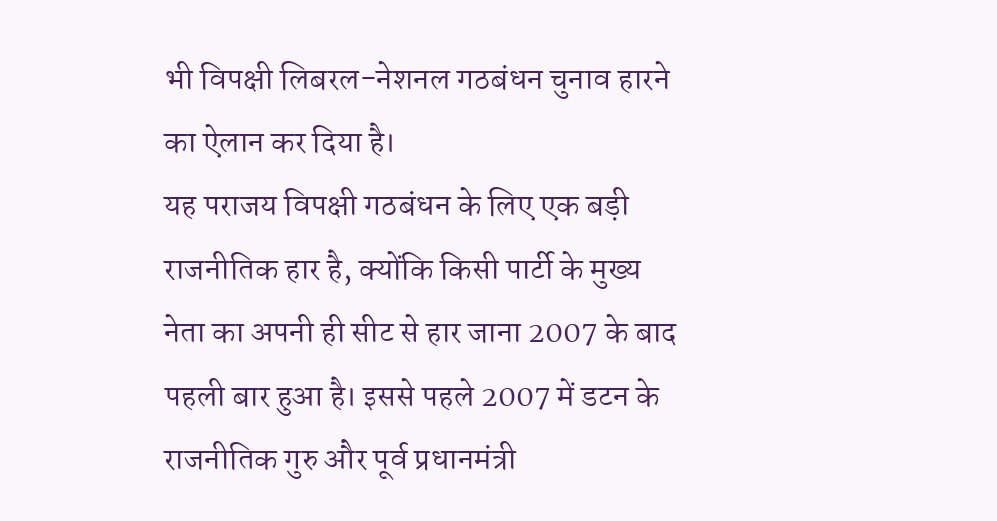भी विपक्षी लिबरल-नेशनल गठबंधन चुनाव हारने का ऐलान कर दिया है।
यह पराजय विपक्षी गठबंधन के लिए एक बड़ी राजनीतिक हार है, क्योंकि किसी पार्टी के मुख्य नेता का अपनी ही सीट से हार जाना 2007 के बाद पहली बार हुआ है। इससे पहले 2007 में डटन के राजनीतिक गुरु और पूर्व प्रधानमंत्री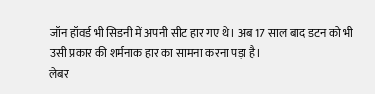जॉन हॉवर्ड भी सिडनी में अपनी सीट हार गए थे। अब 17 साल बाद डटन को भी उसी प्रकार की शर्मनाक हार का सामना करना पड़ा है।
लेबर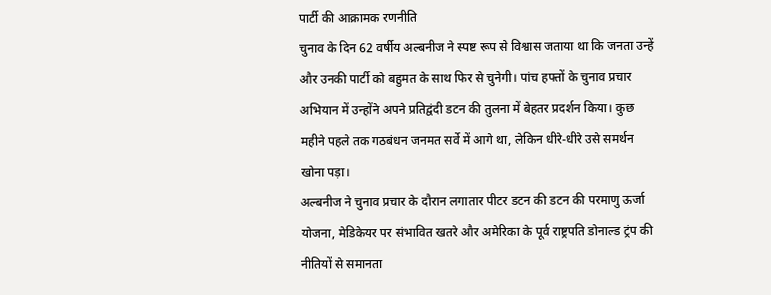पार्टी की आक्रामक रणनीति
चुनाव के दिन 62 वर्षीय अल्बनीज ने स्पष्ट रूप से विश्वास जताया था कि जनता उन्हें और उनकी पार्टी को बहुमत के साथ फिर से चुनेगी। पांच हफ्तों के चुनाव प्रचार अभियान में उन्होंने अपने प्रतिद्वंदी डटन की तुलना में बेहतर प्रदर्शन किया। कुछ महीने पहले तक गठबंधन जनमत सर्वे में आगे था, लेकिन धीरे-धीरे उसे समर्थन खोना पड़ा।
अल्बनीज ने चुनाव प्रचार के दौरान लगातार पीटर डटन की डटन की परमाणु ऊर्जा योजना, मेडिकेयर पर संभावित खतरे और अमेरिका के पूर्व राष्ट्रपति डोनाल्ड ट्रंप की नीतियों से समानता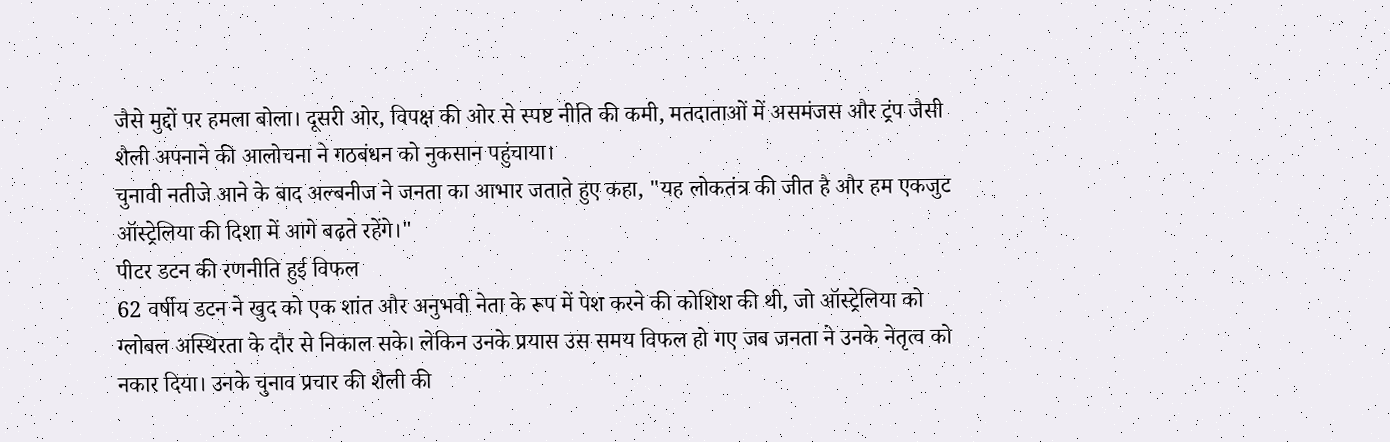जैसे मुद्दों पर हमला बोला। दूसरी ओर, विपक्ष की ओर से स्पष्ट नीति की कमी, मतदाताओं में असमंजस और ट्रंप जैसी शैली अपनाने की आलोचना ने गठबंधन को नुकसान पहुंचाया।
चुनावी नतीजे आने के बाद अल्बनीज ने जनता का आभार जताते हुए कहा, "यह लोकतंत्र की जीत है और हम एकजुट ऑस्ट्रेलिया की दिशा में आगे बढ़ते रहेंगे।"
पीटर डटन की रणनीति हुई विफल
62 वर्षीय डटन ने खुद को एक शांत और अनुभवी नेता के रूप में पेश करने की कोशिश की थी, जो ऑस्ट्रेलिया को ग्लोबल अस्थिरता के दौर से निकाल सके। लेकिन उनके प्रयास उस समय विफल हो गए जब जनता ने उनके नेतृत्व को नकार दिया। उनके चुनाव प्रचार की शैली की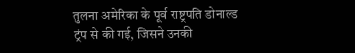तुलना अमेरिका के पूर्व राष्ट्रपति डोनाल्ड ट्रंप से की गई, जिसने उनकी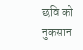छवि को नुकसान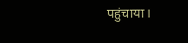पहुंचाया।